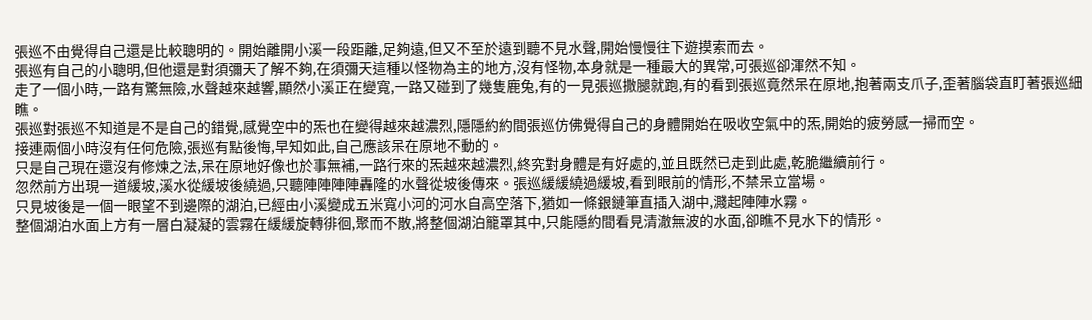張巡不由覺得自己還是比較聰明的。開始離開小溪一段距離,足夠遠,但又不至於遠到聽不見水聲,開始慢慢往下遊摸索而去。
張巡有自己的小聰明,但他還是對須彌天了解不夠,在須彌天這種以怪物為主的地方,沒有怪物,本身就是一種最大的異常,可張巡卻渾然不知。
走了一個小時,一路有驚無險,水聲越來越響,顯然小溪正在變寬,一路又碰到了幾隻鹿兔,有的一見張巡撒腿就跑,有的看到張巡竟然呆在原地,抱著兩支爪子,歪著腦袋直盯著張巡細瞧。
張巡對張巡不知道是不是自己的錯覺,感覺空中的炁也在變得越來越濃烈,隱隱約約間張巡仿佛覺得自己的身體開始在吸收空氣中的炁,開始的疲勞感一掃而空。
接連兩個小時沒有任何危險,張巡有點後悔,早知如此,自己應該呆在原地不動的。
只是自己現在還沒有修煉之法,呆在原地好像也於事無補,一路行來的炁越來越濃烈,終究對身體是有好處的,並且既然已走到此處,乾脆繼續前行。
忽然前方出現一道緩坡,溪水從緩坡後繞過,只聽陣陣陣陣轟隆的水聲從坡後傳來。張巡緩緩繞過緩坡,看到眼前的情形,不禁呆立當場。
只見坡後是一個一眼望不到邊際的湖泊,已經由小溪變成五米寬小河的河水自高空落下,猶如一條銀鏈筆直插入湖中,濺起陣陣水霧。
整個湖泊水面上方有一層白凝凝的雲霧在緩緩旋轉徘徊,聚而不散,將整個湖泊籠罩其中,只能隱約間看見清澈無波的水面,卻瞧不見水下的情形。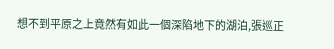想不到平原之上竟然有如此一個深陷地下的湖泊,張巡正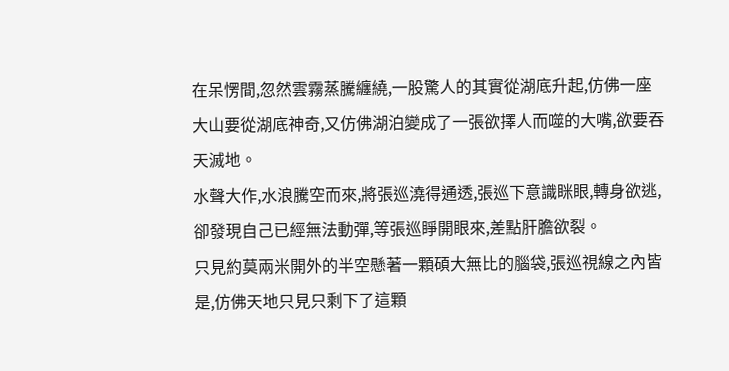在呆愣間,忽然雲霧蒸騰纏繞,一股驚人的其實從湖底升起,仿佛一座大山要從湖底神奇,又仿佛湖泊變成了一張欲擇人而噬的大嘴,欲要吞天滅地。
水聲大作,水浪騰空而來,將張巡澆得通透,張巡下意識眯眼,轉身欲逃,卻發現自己已經無法動彈,等張巡睜開眼來,差點肝膽欲裂。
只見約莫兩米開外的半空懸著一顆碩大無比的腦袋,張巡視線之內皆是,仿佛天地只見只剩下了這顆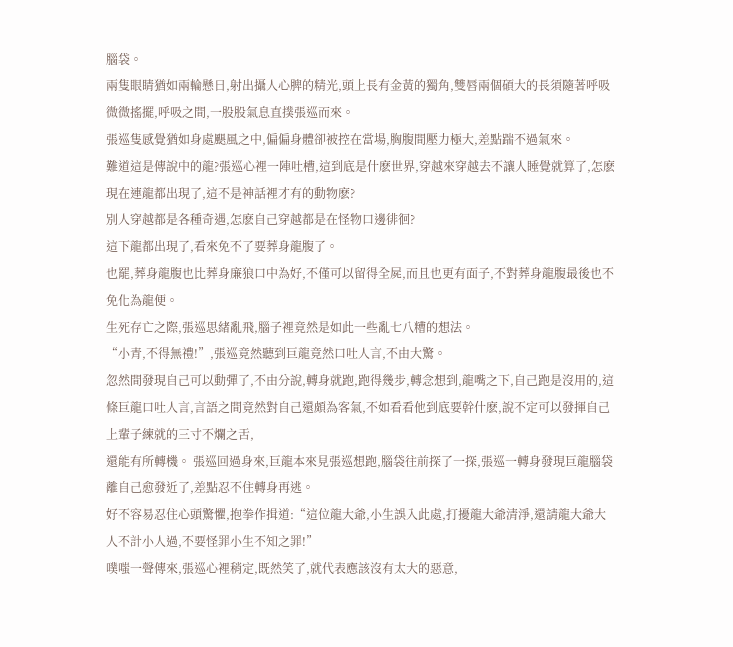腦袋。
兩隻眼睛猶如兩輪懸日,射出攝人心脾的精光,頭上長有金黃的獨角,雙唇兩個碩大的長須隨著呼吸微微搖擺,呼吸之間,一股股氣息直撲張巡而來。
張巡隻感覺猶如身處颶風之中,偏偏身體卻被控在當場,胸腹間壓力極大,差點踹不過氣來。
難道這是傳說中的龍?張巡心裡一陣吐槽,這到底是什麽世界,穿越來穿越去不讓人睡覺就算了,怎麽現在連龍都出現了,這不是神話裡才有的動物麽?
別人穿越都是各種奇遇,怎麽自己穿越都是在怪物口邊徘徊?
這下龍都出現了,看來免不了要葬身龍腹了。
也罷,葬身龍腹也比葬身廉狼口中為好,不僅可以留得全屍,而且也更有面子,不對葬身龍腹最後也不免化為龍便。
生死存亡之際,張巡思緒亂飛,腦子裡竟然是如此一些亂七八糟的想法。
“小青,不得無禮!”,張巡竟然聽到巨龍竟然口吐人言,不由大驚。
忽然間發現自己可以動彈了,不由分說,轉身就跑,跑得幾步,轉念想到,龍嘴之下,自己跑是沒用的,這條巨龍口吐人言,言語之間竟然對自己還頗為客氣,不如看看他到底要幹什麽,說不定可以發揮自己上輩子練就的三寸不爛之舌,
還能有所轉機。 張巡回過身來,巨龍本來見張巡想跑,腦袋往前探了一探,張巡一轉身發現巨龍腦袋離自己愈發近了,差點忍不住轉身再逃。
好不容易忍住心頭驚懼,抱拳作揖道:“這位龍大爺,小生誤入此處,打擾龍大爺清淨,還請龍大爺大人不計小人過,不要怪罪小生不知之罪!”
噗嗤一聲傳來,張巡心裡稍定,既然笑了,就代表應該沒有太大的惡意,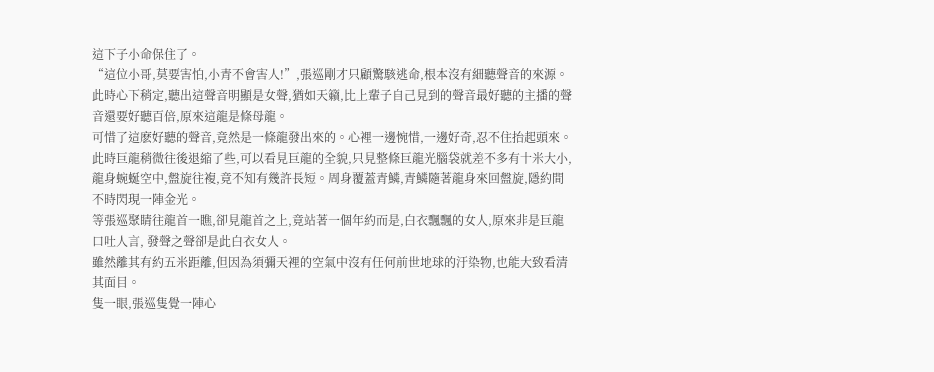這下子小命保住了。
“這位小哥,莫要害怕,小青不會害人!”,張巡剛才只顧驚駭逃命,根本沒有細聽聲音的來源。
此時心下稍定,聽出這聲音明顯是女聲,猶如天籟,比上輩子自己見到的聲音最好聽的主播的聲音還要好聽百倍,原來這龍是條母龍。
可惜了這麽好聽的聲音,竟然是一條龍發出來的。心裡一邊惋惜,一邊好奇,忍不住抬起頭來。
此時巨龍稍微往後退縮了些,可以看見巨龍的全貌,只見整條巨龍光腦袋就差不多有十米大小,龍身蜿蜒空中,盤旋往複,竟不知有幾許長短。周身覆蓋青鱗,青鱗隨著龍身來回盤旋,隱約間不時閃現一陣金光。
等張巡聚睛往龍首一瞧,卻見龍首之上,竟站著一個年約而是,白衣飄飄的女人,原來非是巨龍口吐人言, 發聲之聲卻是此白衣女人。
雖然離其有約五米距離,但因為須彌天裡的空氣中沒有任何前世地球的汙染物,也能大致看清其面目。
隻一眼,張巡隻覺一陣心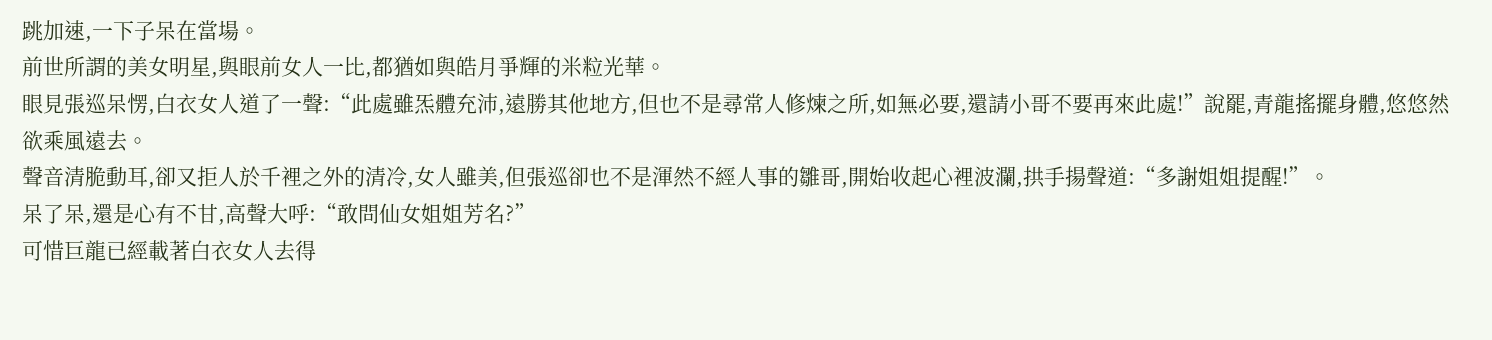跳加速,一下子呆在當場。
前世所謂的美女明星,與眼前女人一比,都猶如與皓月爭輝的米粒光華。
眼見張巡呆愣,白衣女人道了一聲:“此處雖炁體充沛,遠勝其他地方,但也不是尋常人修煉之所,如無必要,還請小哥不要再來此處!”說罷,青龍搖擺身體,悠悠然欲乘風遠去。
聲音清脆動耳,卻又拒人於千裡之外的清冷,女人雖美,但張巡卻也不是渾然不經人事的雛哥,開始收起心裡波瀾,拱手揚聲道:“多謝姐姐提醒!”。
呆了呆,還是心有不甘,高聲大呼:“敢問仙女姐姐芳名?”
可惜巨龍已經載著白衣女人去得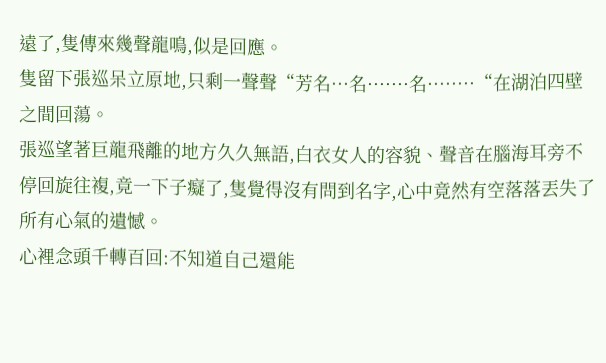遠了,隻傳來幾聲龍鳴,似是回應。
隻留下張巡呆立原地,只剩一聲聲“芳名···名·······名········“在湖泊四壁之間回蕩。
張巡望著巨龍飛離的地方久久無語,白衣女人的容貌、聲音在腦海耳旁不停回旋往複,竟一下子癡了,隻覺得沒有問到名字,心中竟然有空落落丟失了所有心氣的遺憾。
心裡念頭千轉百回:不知道自己還能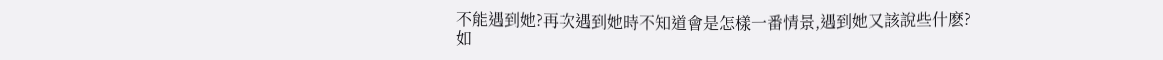不能遇到她?再次遇到她時不知道會是怎樣一番情景,遇到她又該說些什麽?
如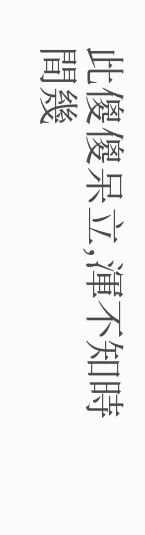此傻傻呆立,渾不知時間幾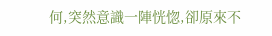何,突然意識一陣恍惚,卻原來不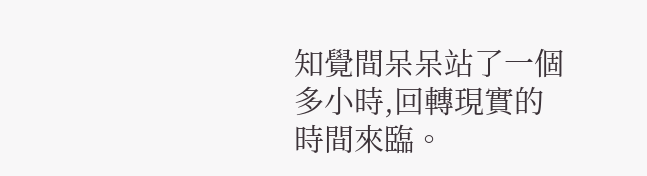知覺間呆呆站了一個多小時,回轉現實的時間來臨。